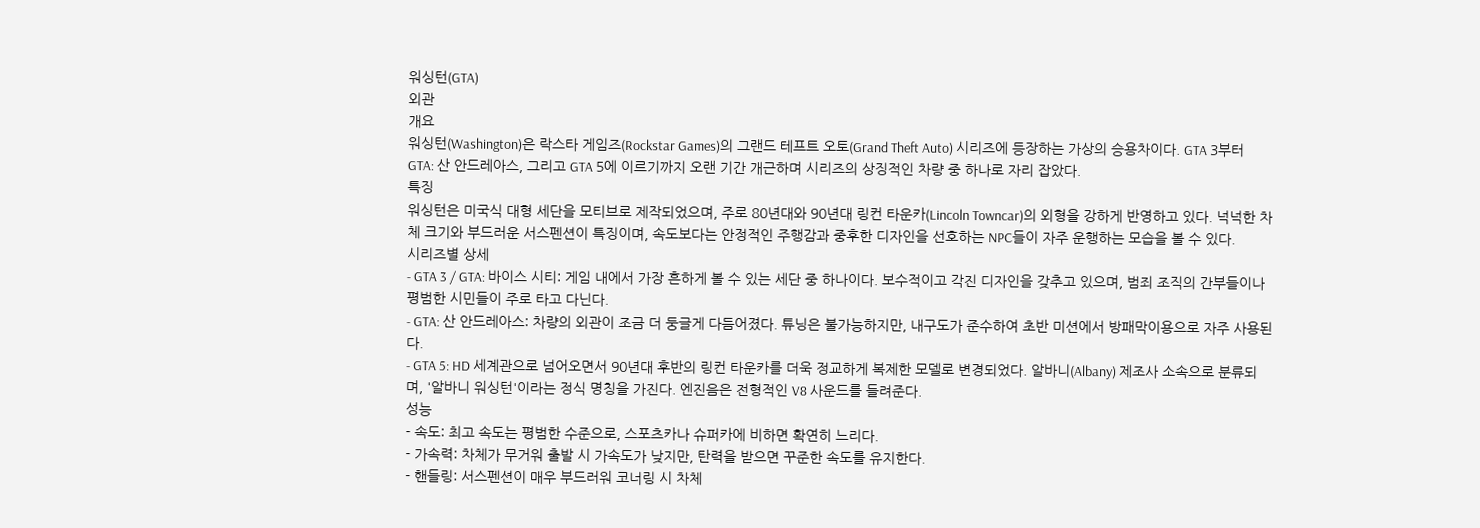워싱턴(GTA)
외관
개요
워싱턴(Washington)은 락스타 게임즈(Rockstar Games)의 그랜드 테프트 오토(Grand Theft Auto) 시리즈에 등장하는 가상의 승용차이다. GTA 3부터 GTA: 산 안드레아스, 그리고 GTA 5에 이르기까지 오랜 기간 개근하며 시리즈의 상징적인 차량 중 하나로 자리 잡았다.
특징
워싱턴은 미국식 대형 세단을 모티브로 제작되었으며, 주로 80년대와 90년대 링컨 타운카(Lincoln Towncar)의 외형을 강하게 반영하고 있다. 넉넉한 차체 크기와 부드러운 서스펜션이 특징이며, 속도보다는 안정적인 주행감과 중후한 디자인을 선호하는 NPC들이 자주 운행하는 모습을 볼 수 있다.
시리즈별 상세
- GTA 3 / GTA: 바이스 시티: 게임 내에서 가장 흔하게 볼 수 있는 세단 중 하나이다. 보수적이고 각진 디자인을 갖추고 있으며, 범죄 조직의 간부들이나 평범한 시민들이 주로 타고 다닌다.
- GTA: 산 안드레아스: 차량의 외관이 조금 더 둥글게 다듬어졌다. 튜닝은 불가능하지만, 내구도가 준수하여 초반 미션에서 방패막이용으로 자주 사용된다.
- GTA 5: HD 세계관으로 넘어오면서 90년대 후반의 링컨 타운카를 더욱 정교하게 복제한 모델로 변경되었다. 알바니(Albany) 제조사 소속으로 분류되며, '알바니 워싱턴'이라는 정식 명칭을 가진다. 엔진음은 전형적인 V8 사운드를 들려준다.
성능
- 속도: 최고 속도는 평범한 수준으로, 스포츠카나 슈퍼카에 비하면 확연히 느리다.
- 가속력: 차체가 무거워 출발 시 가속도가 낮지만, 탄력을 받으면 꾸준한 속도를 유지한다.
- 핸들링: 서스펜션이 매우 부드러워 코너링 시 차체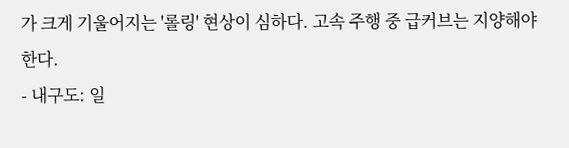가 크게 기울어지는 '롤링' 현상이 심하다. 고속 주행 중 급커브는 지양해야 한다.
- 내구도: 일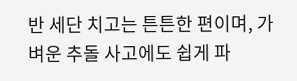반 세단 치고는 튼튼한 편이며, 가벼운 추돌 사고에도 쉽게 파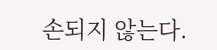손되지 않는다.